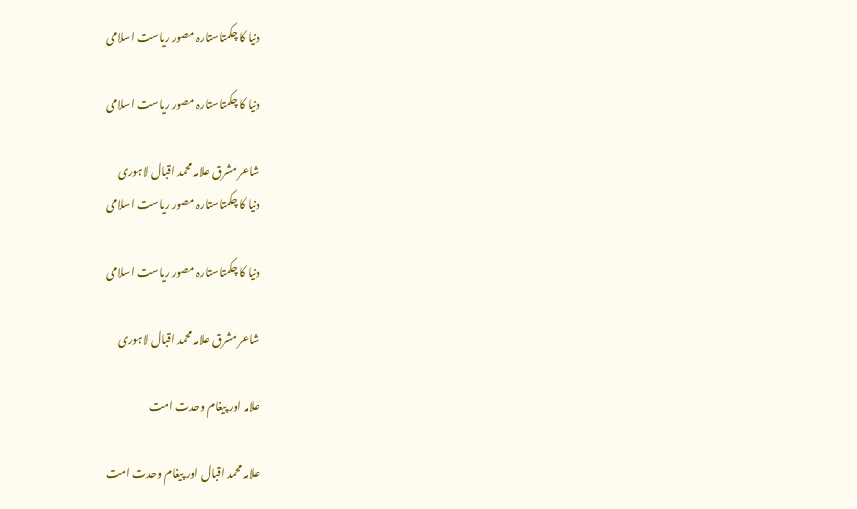دنیا کا چکمتاستارہ مصور ریاست اسلامی

دنیا کا چکمتاستارہ مصور ریاست اسلامی

شاعر مشرق علامہ محمد اقبال لاہوری
دنیا کا چکمتاستارہ مصور ریاست اسلامی

دنیا کا چکمتاستارہ مصور ریاست اسلامی

شاعر مشرق علامہ محمد اقبال لاہوری

علامہ اور پیغام وحدت امت

علامہ محمد اقبال اور پیغام وحدت امت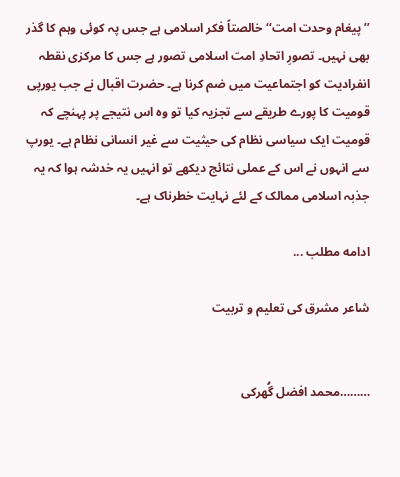’’ پیغام وحدت امت‘‘ خالصتاً فکر اسلامی ہے جس پہ کوئی وہم کا گذر بھی نہیں۔ تصورِ اتحادِ امت اسلامی تصور ہے جس کا مرکزی نقطہ انفرادیت کو اجتماعیت میں ضم کرنا ہے۔ حضرت اقبال نے جب یورپی قومیت کا پورے طریقے سے تجزیہ کیا تو وہ اس نتیجے پر پہنچے کہ قومیت ایک سیاسی نظام کی حیثیت سے غیر انسانی نظام ہے۔ یورپ سے انہوں نے اس کے عملی نتائج دیکھے تو انہیں یہ خدشہ ہوا کہ یہ جذبہ اسلامی ممالک کے لئے نہایت خطرناک ہے۔

ادامه مطلب ...

شاعر مشرق کی تعلیم و تربیت


………محمد افضل گُھرکی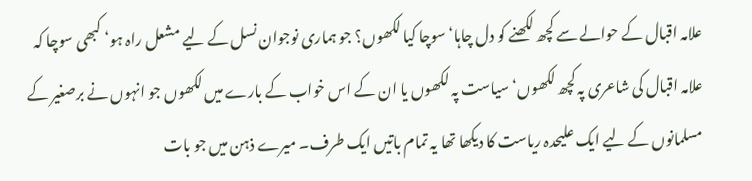علامہ اقبال کے حوالے سے کچھ لکھنے کو دل چاہا‘ سوچا کیا لکھوں؟ جو ہماری نوجوان نسل کے لیے مشعل راہ ہو‘ کبھی سوچا کہ علامہ اقبال کی شاعری پہ کچھ لکھوں‘ سیاست پہ لکھوں یا ان کے اس خواب کے بارے میں لکھوں جو انہوں نے برصغیر کے مسلمانوں کے لیے ایک علیحدہ ریاست کا دیکھا تھا یہ تمام باتیں ایک طرف۔ میرے ذہن میں جو بات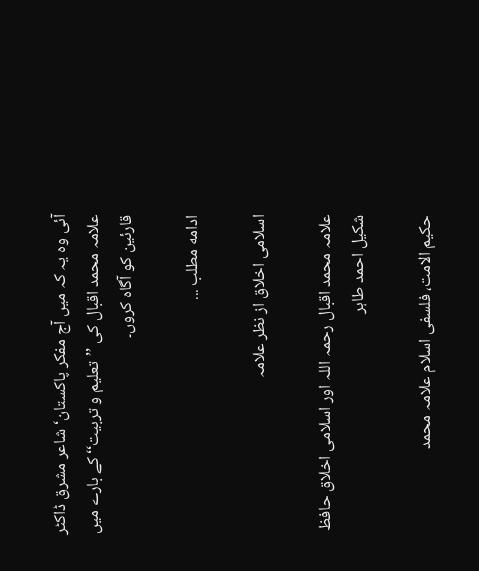آئی وہ یہ کہ میں آج مفکر پاکستان‘ شاعر مشرق ڈاکٹر علامہ محمد اقبال کی ’’تعلیم و تربیت‘‘ کے بارے میں قارئین کو آگاہ کروں۔

ادامه مطلب ...

اسلامی اخلاق از نظر علامہ

علامہ محمد اقبال رحمہ اللہ اور اسلامی اخلاق حافظ شکیل احمد طاہر

حکیم الامت، فلسفی اسلام علامہ محمد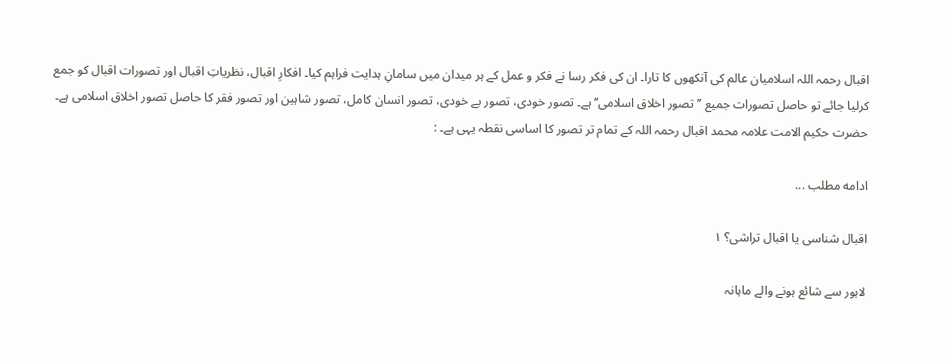اقبال رحمہ اللہ اسلامیان عالم کی آنکھوں کا تارا۔ ان کی فکر رسا نے فکر و عمل کے ہر میدان میں سامانِ ہدایت فراہم کیا۔ افکارِ اقبال، نظریاتِ اقبال اور تصورات اقبال کو جمع کرلیا جائے تو حاصل تصورات جمیع ’’تصور اخلاق اسلامی‘‘ ہے۔ تصور خودی، تصور بے خودی، تصور انسان کامل، تصور شاہین اور تصور فقر کا حاصل تصور اخلاق اسلامی ہے۔ حضرت حکیم الامت علامہ محمد اقبال رحمہ اللہ کے تمام تر تصور کا اساسی نقطہ یہی ہے۔ :

ادامه مطلب ...

اقبال شناسی یا اقبال تراشی؟ ۱

لاہور سے شائع ہونے والے ماہانہ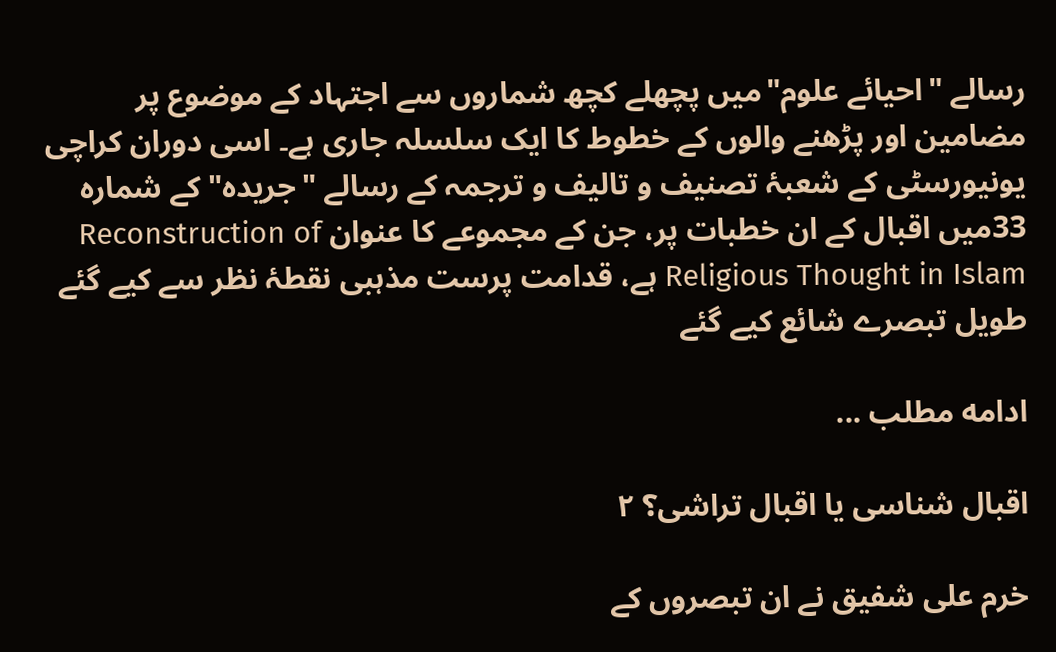رسالے "احیائے علوم"میں پچھلے کچھ شماروں سے اجتہاد کے موضوع پر مضامین اور پڑھنے والوں کے خطوط کا ایک سلسلہ جاری ہے۔ اسی دوران کراچی یونیورسٹی کے شعبۂ تصنیف و تالیف و ترجمہ کے رسالے "جریدہ" کے شمارہ 33میں اقبال کے ان خطبات پر، جن کے مجموعے کا عنوان Reconstruction of Religious Thought in Islam ہے، قدامت پرست مذہبی نقطۂ نظر سے کیے گئے طویل تبصرے شائع کیے گئے

ادامه مطلب ...

اقبال شناسی یا اقبال تراشی؟ ۲

خرم علی شفیق نے ان تبصروں کے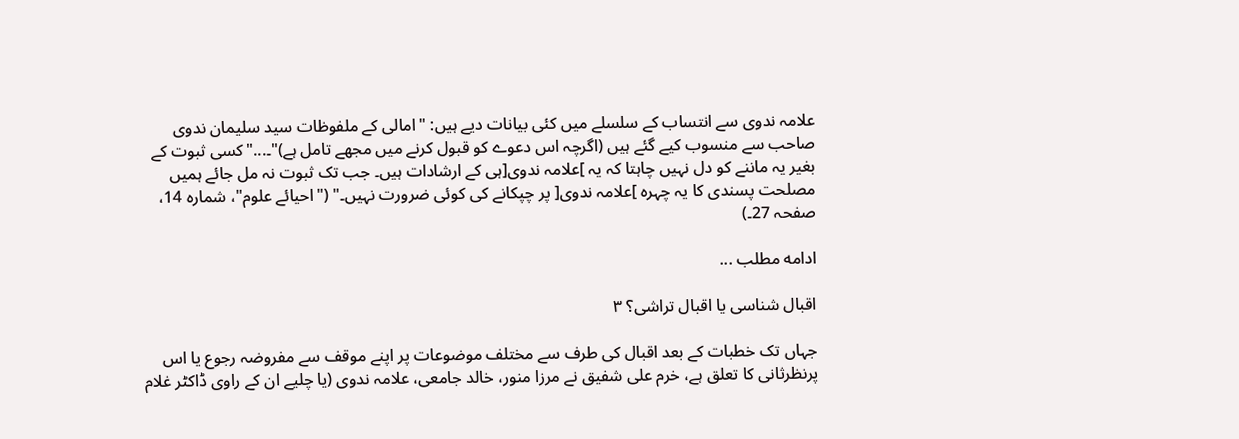علامہ ندوی سے انتساب کے سلسلے میں کئی بیانات دیے ہیں: "امالی کے ملفوظات سید سلیمان ندوی صاحب سے منسوب کیے گئے ہیں (اگرچہ اس دعوے کو قبول کرنے میں مجھے تامل ہے)"۔..."کسی ثبوت کے بغیر یہ ماننے کو دل نہیں چاہتا کہ یہ ]علامہ ندوی[ہی کے ارشادات ہیں۔ جب تک ثبوت نہ مل جائے ہمیں مصلحت پسندی کا یہ چہرہ ]علامہ ندوی[ پر چپکانے کی کوئی ضرورت نہیں۔" ("احیائے علوم"، شمارہ 14، صفحہ 27۔)

ادامه مطلب ...

اقبال شناسی یا اقبال تراشی؟ ۳

جہاں تک خطبات کے بعد اقبال کی طرف سے مختلف موضوعات پر اپنے موقف سے مفروضہ رجوع یا اس پرنظرثانی کا تعلق ہے، خرم علی شفیق نے مرزا منور، خالد جامعی، علامہ ندوی (یا چلیے ان کے راوی ڈاکٹر غلام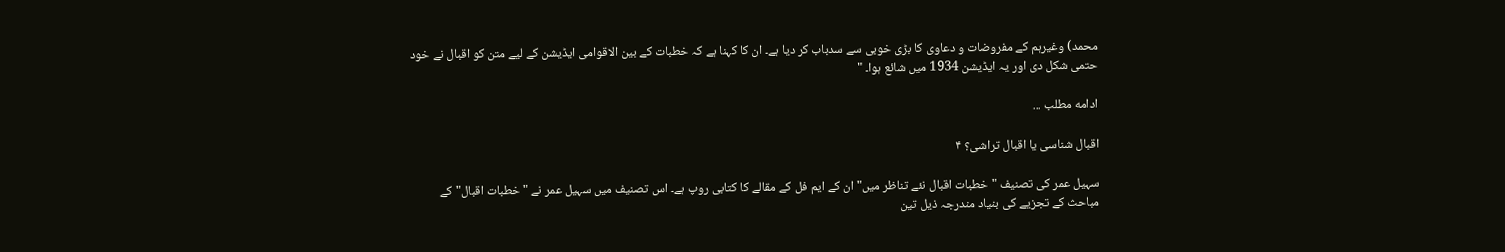محمد) وغیرہم کے مفروضات و دعاوی کا بڑی خوبی سے سدباب کر دیا ہے۔ ان کا کہنا ہے کہ خطبات کے بین الاقوامی ایڈیشن کے لیے متن کو اقبال نے خود حتمی شکل دی اور یہ ایڈیشن 1934 میں شائع ہوا۔ "

ادامه مطلب ...

اقبال شناسی یا اقبال تراشی؟ ۴

سہیل عمر کی تصنیف "خطبات اقبال نئے تناظر میں" ان کے ایم فل کے مقالے کا کتابی روپ ہے۔ اس تصنیف میں سہیل عمر نے "خطبات اقبال" کے مباحث کے تجزیے کی بنیاد مندرجہ ذیل تین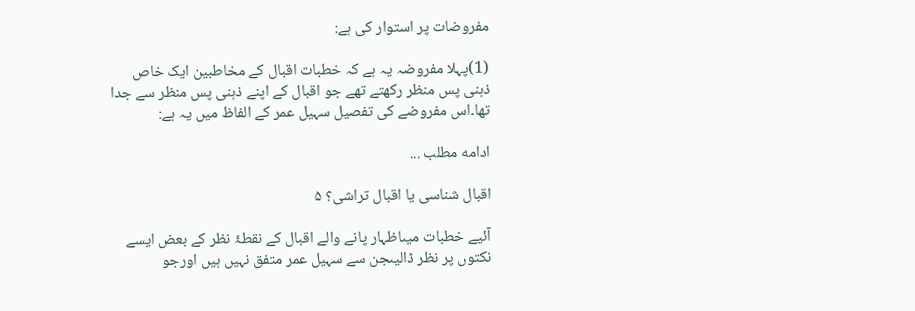مفروضات پر استوار کی ہے:

(1)پہلا مفروضہ یہ ہے کہ خطبات اقبال کے مخاطبین ایک خاص ذہنی پس منظر رکھتے تھے جو اقبال کے اپنے ذہنی پس منظر سے جدا تھا۔اس مفروضے کی تفصیل سہیل عمر کے الفاظ میں یہ ہے:

ادامه مطلب ...

اقبال شناسی یا اقبال تراشی؟ ۵

آئیے خطبات میںاظہار پانے والے اقبال کے نقطۂ نظر کے بعض ایسے نکتوں پر نظر ڈالیںجن سے سہیل عمر متفق نہیں ہیں اورجو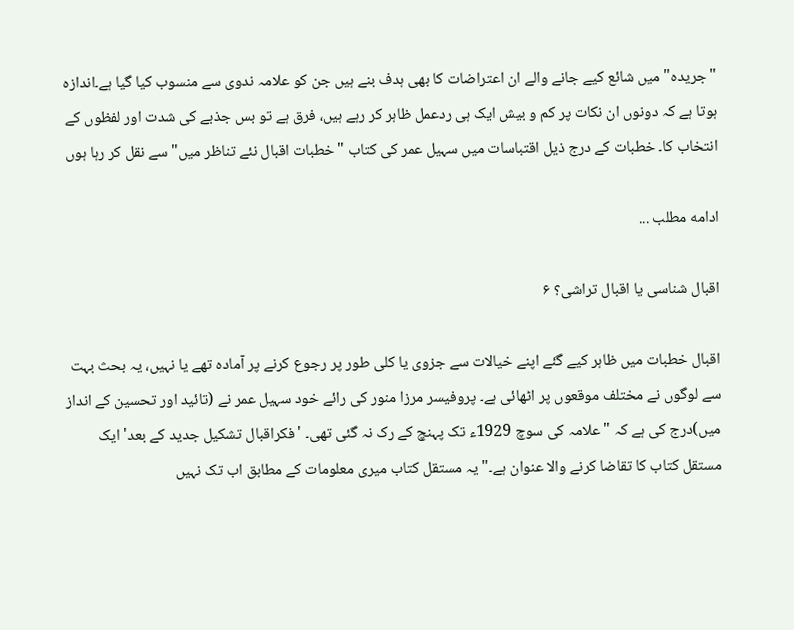"جریدہ" میں شائع کیے جانے والے ان اعتراضات کا بھی ہدف بنے ہیں جن کو علامہ ندوی سے منسوب کیا گیا ہے۔اندازہ ہوتا ہے کہ دونوں ان نکات پر کم و بیش ایک ہی ردعمل ظاہر کر رہے ہیں، فرق ہے تو بس جذبے کی شدت اور لفظوں کے انتخاب کا۔ خطبات کے درج ذیل اقتباسات میں سہیل عمر کی کتاب "خطبات اقبال نئے تناظر میں" سے نقل کر رہا ہوں

ادامه مطلب ...

اقبال شناسی یا اقبال تراشی؟ ۶

اقبال خطبات میں ظاہر کیے گئے اپنے خیالات سے جزوی یا کلی طور پر رجوع کرنے پر آمادہ تھے یا نہیں، یہ بحث بہت سے لوگوں نے مختلف موقعوں پر اٹھائی ہے۔ پروفیسر مرزا منور کی رائے خود سہیل عمر نے (تائید اور تحسین کے انداز میں)درج کی ہے کہ "علامہ کی سوچ 1929ء تک پہنچ کے رک نہ گئی تھی۔ 'فکراقبال تشکیل جدید کے بعد' ایک مستقل کتاب کا تقاضا کرنے والا عنوان ہے۔" یہ مستقل کتاب میری معلومات کے مطابق اب تک نہیں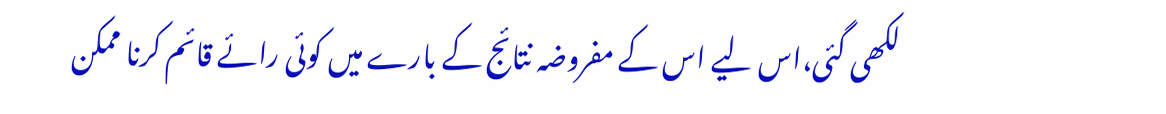لکھی گئی،اس لیے اس کے مفروضہ نتائج کے بارے میں کوئی رائے قائم کرنا ممکن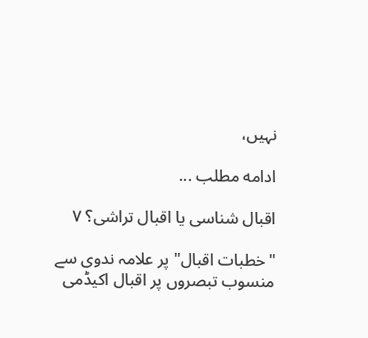نہیں،

ادامه مطلب ...

اقبال شناسی یا اقبال تراشی؟ ۷

"خطبات اقبال" پر علامہ ندوی سے منسوب تبصروں پر اقبال اکیڈمی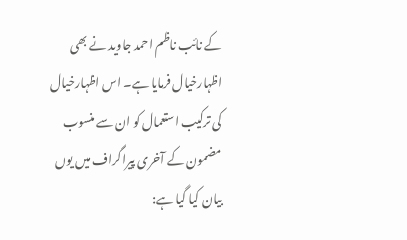کے نائب ناظم احمد جاوید نے بھی اظہارخیال فرمایا ہے۔ اس اظہارخیال کی ترکیب استعمال کو ان سے منسوب مضمون کے آخری پیراگراف میں یوں بیان کیا گیا ہے: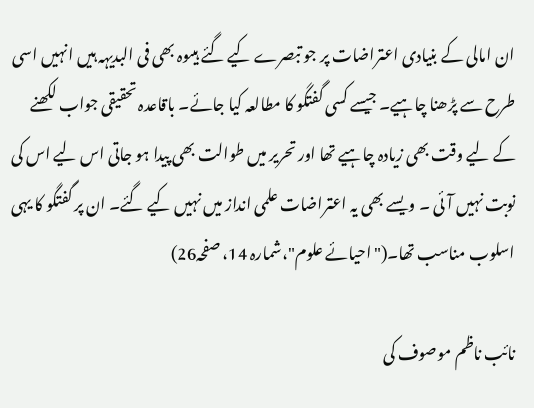ان امالی کے بنیادی اعتراضات پر جو تبصرے کیے گئے ہیںوہ بھی فی البدیہہ ہیں انہیں اسی طرح سے پڑھنا چاہیے۔ جیسے کسی گفتگو کا مطالعہ کیا جائے۔ باقاعدہ تحقیقی جواب لکھنے کے لیے وقت بھی زیادہ چاہیے تھا اور تحریر میں طوالت بھی پیدا ہو جاتی اس لیے اس کی نوبت نہیں آئی ۔ ویسے بھی یہ اعتراضات علمی انداز میں نہیں کیے گئے۔ ان پر گفتگو کا یہی اسلوب مناسب تھا۔("احیائے علوم"،شمارہ 14، صفحہ26)

نائب ناظم موصوف کی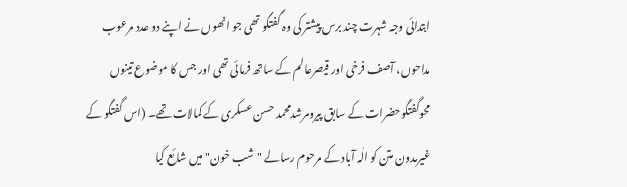ابتدائی وجہ شہرت چند برس پیشتر کی وہ گفتگو تھی جو انھوں نے اپنے دو عدد مرعوب مداحوں، آصف فرخی اور قیصرعالم کے ساتھ فرمائی تھی اور جس کا موضوع تینوں محوگفتگوحضرات کے سابق پیرومرشدمحمد حسن عسکری کے کمالات تھے۔ (اس گفتگو کے غیرمدون متن کو الٰہ آباد کے مرحوم رسالے "شب خون" میں شائع کیا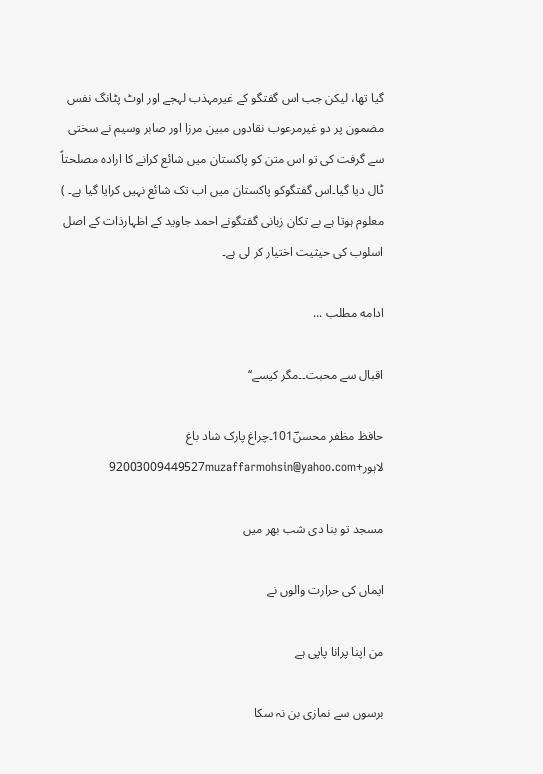گیا تھا، لیکن جب اس گفتگو کے غیرمہذب لہجے اور اوٹ پٹانگ نفس مضمون پر دو غیرمرعوب نقادوں مبین مرزا اور صابر وسیم نے سختی سے گرفت کی تو اس متن کو پاکستان میں شائع کرانے کا ارادہ مصلحتاً ٹال دیا گیا۔اس گفتگوکو پاکستان میں اب تک شائع نہیں کرایا گیا ہے۔ ) معلوم ہوتا ہے بے تکان زبانی گفتگونے احمد جاوید کے اظہارذات کے اصل اسلوب کی حیثیت اختیار کر لی ہے۔

ادامه مطلب ...

اقبال سے محبت۔۔مگر کیسے‘‘

حافظ مظفر محسنؔ101۔چراغ پارک شاد باغ لاہور+92003009449527muzaffarmohsin@yahoo.com

مسجد تو بنا دی شب بھر میں

ایماں کی حرارت والوں نے

من اپنا پرانا پاپی ہے

برسوں سے نمازی بن نہ سکا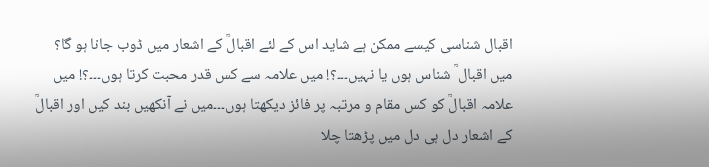اقبال شناسی کیسے ممکن ہے شاید اس کے لئے اقبالؒ کے اشعار میں ڈوب جانا ہو گا؟ میں اقبال ؒ شناس ہوں یا نہیں۔۔۔؟! میں علامہ سے کس قدر محبت کرتا ہوں۔۔۔؟! میں علامہ اقبالؒ کو کس مقام و مرتبہ پر فائز دیکھتا ہوں۔۔۔میں نے آنکھیں بند کیں اور اقبالؒ کے اشعار دل ہی دل میں پڑھتا چلا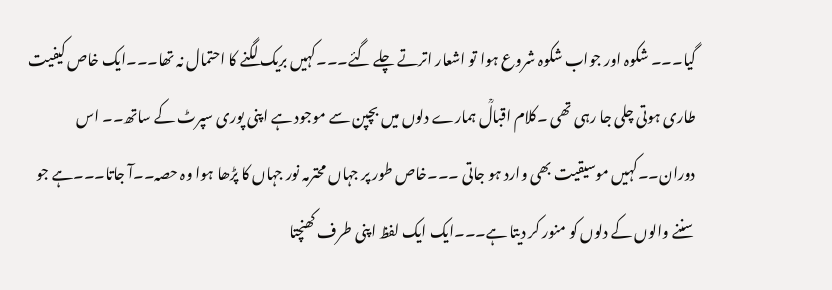گیا۔۔۔ شکوہ اور جواب شکوہ شروع ہوا تو اشعار اترتے چلے گئے۔۔۔کہیں بریک لگنے کا احتمال نہ تھا۔۔۔ایک خاص کیفیت طاری ہوتی چلی جا رہی تھی ۔کلام اقبالؒ ہمارے دلوں میں بچپن سے موجود ہے اپنی پوری سپرٹ کے ساتھ۔۔ اس دوران۔۔کہیں موسیقیت بھی وارد ہو جاتی ۔۔۔خاص طور پر جہاں محترمہ نور جہاں کا پڑھا ہوا وہ حصہ۔۔آ جاتا۔۔۔ہے جو سننے والوں کے دلوں کو منور کر دیتا ہے۔۔۔ایک ایک لفظ اپنی طرف کھنچتا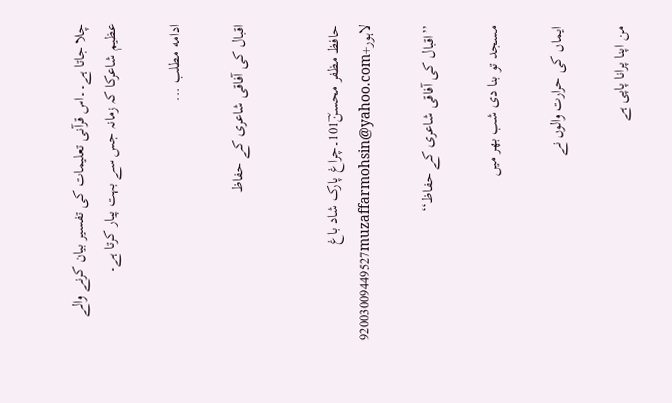چلا جاتا ہے۔۔اس قرآنی تعلیمات کی تفسیر بیان کرنے والے عظیم شاعرکا کہ زمانہ جس سے بہت پیار کرتا ہے۔

ادامه مطلب ...

اقبال کی آفاقی شاعری کے حفاظ


حافظ مظفر محسنؔ101۔چراغ پارک شاد باغ لاہور+92003009449527muzaffarmohsin@yahoo.com

’’اقبال کی آفاقی شاعری کے حفاظ‘‘

مسجد تو بنا دی شب بھر میں

ایماں کی حرارت والوں نے

من اپنا پرانا پاپی ہے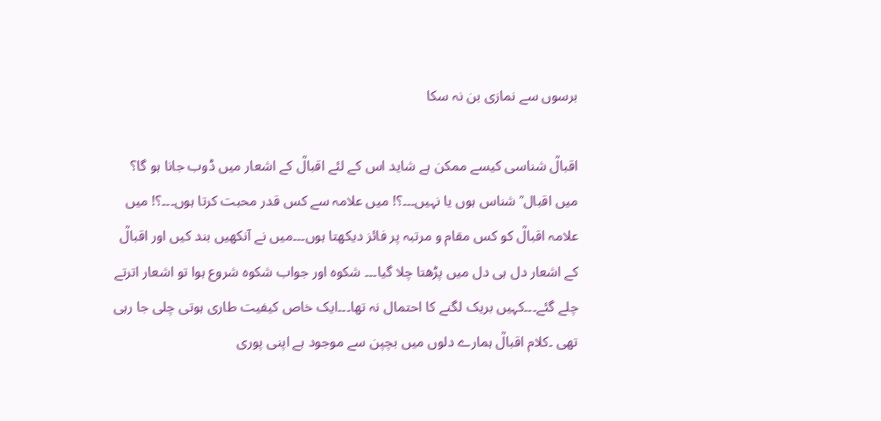برسوں سے نمازی بن نہ سکا

اقبالؒ شناسی کیسے ممکن ہے شاید اس کے لئے اقبالؒ کے اشعار میں ڈوب جانا ہو گا؟ میں اقبال ؒ شناس ہوں یا نہیں۔۔۔؟! میں علامہ سے کس قدر محبت کرتا ہوں۔۔۔؟! میں علامہ اقبالؒ کو کس مقام و مرتبہ پر فائز دیکھتا ہوں۔۔۔میں نے آنکھیں بند کیں اور اقبالؒ کے اشعار دل ہی دل میں پڑھتا چلا گیا۔۔۔ شکوہ اور جواب شکوہ شروع ہوا تو اشعار اترتے چلے گئے۔۔۔کہیں بریک لگنے کا احتمال نہ تھا۔۔۔ایک خاص کیفیت طاری ہوتی چلی جا رہی تھی ۔کلام اقبالؒ ہمارے دلوں میں بچپن سے موجود ہے اپنی پوری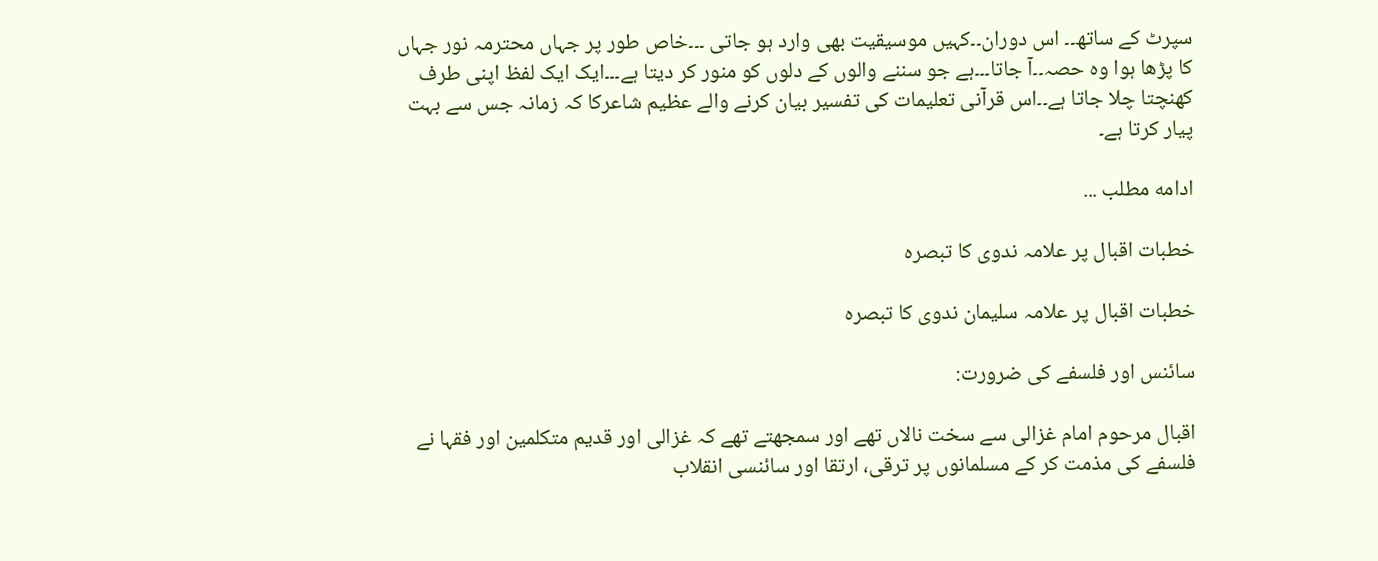سپرٹ کے ساتھ۔۔ اس دوران۔۔کہیں موسیقیت بھی وارد ہو جاتی ۔۔۔خاص طور پر جہاں محترمہ نور جہاں کا پڑھا ہوا وہ حصہ۔۔آ جاتا۔۔۔ہے جو سننے والوں کے دلوں کو منور کر دیتا ہے۔۔۔ایک ایک لفظ اپنی طرف کھنچتا چلا جاتا ہے۔۔اس قرآنی تعلیمات کی تفسیر بیان کرنے والے عظیم شاعرکا کہ زمانہ جس سے بہت پیار کرتا ہے۔

ادامه مطلب ...

خطبات اقبال پر علامہ ندوی کا تبصرہ

خطبات اقبال پر علامہ سلیمان ندوی کا تبصرہ

سائنس اور فلسفے کی ضرورت:

اقبال مرحوم امام غزالی سے سخت نالاں تھے اور سمجھتے تھے کہ غزالی اور قدیم متکلمین اور فقہا نے فلسفے کی مذمت کر کے مسلمانوں پر ترقی، ارتقا اور سائنسی انقلاب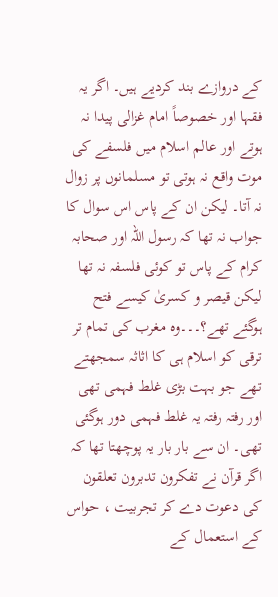کے دروازے بند کردیے ہیں۔ اگر یہ فقہا اور خصوصاً امام غزالی پیدا نہ ہوتے اور عالم اسلام میں فلسفے کی موت واقع نہ ہوتی تو مسلمانوں پر زوال نہ آتا۔ لیکن ان کے پاس اس سوال کا جواب نہ تھا کہ رسول اللہ اور صحابہ کرام کے پاس تو کوئی فلسفہ نہ تھا لیکن قیصر و کسریٰ کیسے فتح ہوگئے تھے؟۔۔۔وہ مغرب کی تمام تر ترقی کو اسلام ہی کا اثاثہ سمجھتے تھے جو بہت بڑی غلط فہمی تھی اور رفتہ رفتہ یہ غلط فہمی دور ہوگئی تھی۔ ان سے بار بار یہ پوچھتا تھا کہ اگر قرآن نے تفکرون تدبرون تعلقون کی دعوت دے کر تجربیت ، حواس کے استعمال کے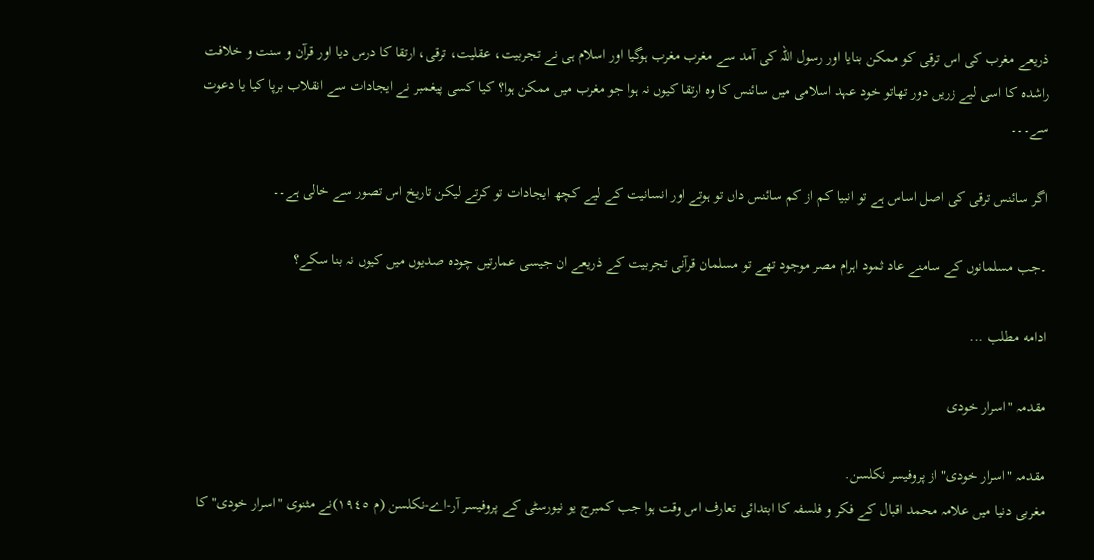ذریعے مغرب کی اس ترقی کو ممکن بنایا اور رسول اللہ کی آمد سے مغرب مغرب ہوگیا اور اسلام ہی نے تجربیت، عقلیت، ترقی، ارتقا کا درس دیا اور قرآن و سنت و خلافت راشدہ کا اسی لیے زریں دور تھاتو خود عہد اسلامی میں سائنس کا وہ ارتقا کیوں نہ ہوا جو مغرب میں ممکن ہوا؟ کیا کسی پیغمبر نے ایجادات سے انقلاب برپا کیا یا دعوت سے۔۔۔

اگر سائنس ترقی کی اصل اساس ہے تو انبیا کم از کم سائنس داں تو ہوتے اور انسانیت کے لیے کچھ ایجادات تو کرتے لیکن تاریخ اس تصور سے خالی ہے۔۔

۔جب مسلمانوں کے سامنے عاد ثمود اہرام مصر موجود تھے تو مسلمان قرآنی تجربیت کے ذریعے ان جیسی عمارتیں چودہ صدیوں میں کیوں نہ بنا سکے؟

ادامه مطلب ...

مقدمہ "اسرار خودی

مقدمہ "اسرار خودی" از پروفیسر نکلسن.
مغربی دنیا میں علامہ محمد اقبال کے فکر و فلسفہ کا ابتدائی تعارف اس وقت ہوا جب کمبرج یو نیورسٹی کے پروفیسر آر-اے-نکلسن (م ١٩٤٥)نے مثنوی "اسرار خودی" کا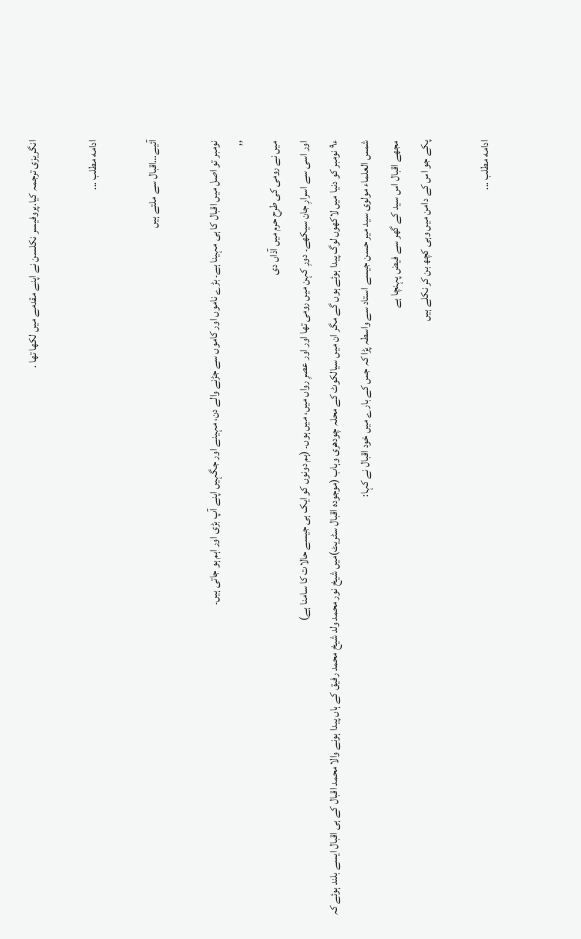انگریزی ترجمہ کیا.پروفیسر نکلسن نے اپنے مقدمے میں لکھا تھا .

ادامه مطلب ...

آئیے…اقبال سے ملتے ہیں

نومبر تو اصل میں اقبال کا ہی مہینا ہے۔ بڑے ناموں اور کاموں سے جڑنے والے دن، مہینے اور جگہیں اپنے آپ بڑی اور اہم ہو جاتی ہیں۔
’’
میں نے رومی کی طرح حرم میں آذاں دی
اور اسی سے اسرارِ جان سیکھے۔ دورِ کہن میں رومی تھا اور اور عصرِ رواں میں، میں ہوں۔ (ہم دونوں کو ایک ہی جیسے حالات کا سامنا ہے)
ء۹ نومبر کو دنیا میں لاکھوں لوگ پیدا ہوئے ہوں گے مگر ان میں سیالکوٹ کے محلہ چودھری وہاب (موجودہ اقبال سٹریٹ)میں شیخ نور محمد ولد شیخ محمد رفیق کے ہاں پیدا ہونے والا محمد اقبال کے ہی اقبال ایسے بلند ہوئے کہ شمس العلماء مولوی سید میر حسن جیسے استاد سے واسطہ پڑا کہ جس کے بارے میں خود اقبال نے کہا:
مجھے اقبال اس سید کے گھر سے فیض پہنچا ہے
پکے جو اس کے دامن میں وہی کچھ بن کر نکلے ہیں

ادامه مطلب ...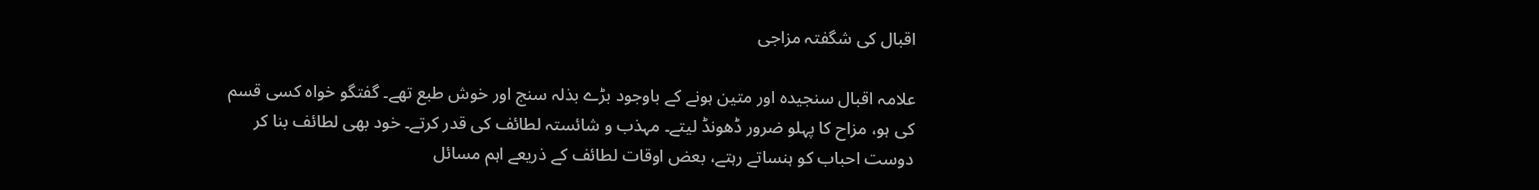اقبال کی شگفتہ مزاجی

علامہ اقبال سنجیدہ اور متین ہونے کے باوجود بڑے بذلہ سنج اور خوش طبع تھے۔ گفتگو خواہ کسی قسم کی ہو، مزاح کا پہلو ضرور ڈھونڈ لیتے۔ مہذب و شائستہ لطائف کی قدر کرتے۔ خود بھی لطائف بنا کر دوست احباب کو ہنساتے رہتے، بعض اوقات لطائف کے ذریعے اہم مسائل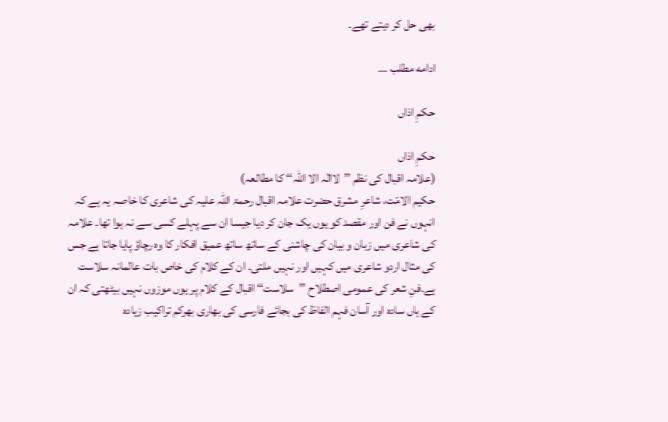بھی حل کر دیتے تھے۔

ادامه مطلب ...

حکمِ اذاں

حکمِ اذاں
(علامہ اقبال کی نظم ’’لاالٰہ الا اللہ‘‘ کا مطالعہ)
حکیم الامّت، شاعرِ مشرق حضرت علامہ اقبال رحمۃ اللہ علیہ کی شاعری کا خاصہ یہ ہے کہ انہوں نے فن اور مقصد کو یوں یک جان کر دیا جیسا ان سے پہلے کسی سے نہ ہوا تھا۔ علامہ کی شاعری میں زبان و بیان کی چاشنی کے ساتھ ساتھ عمیق افکار کا وہ رچاؤ پایا جاتا ہے جس کی مثال اردو شاعری میں کہیں اور نہیں ملتی۔ ان کے کلام کی خاص بات عالمانہ سلاست ہے۔فنِ شعر کی عمومی اصطلاح ’’سلاست‘‘ اقبال کے کلام پر یوں موزوں نہیں بیٹھتی کہ ان کے ہاں سادہ اور آسان فہم الفاظ کی بجائے فارسی کی بھاری بھرکم تراکیب زیادہ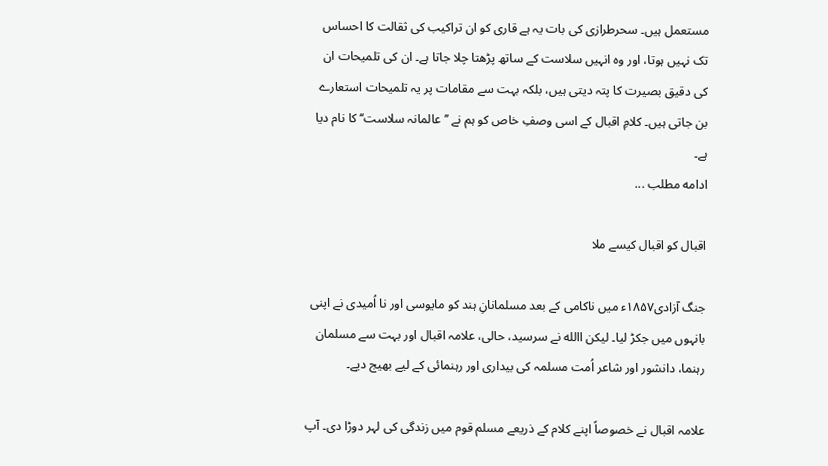مستعمل ہیں۔ سحرطرازی کی بات یہ ہے قاری کو ان تراکیب کی ثقالت کا احساس تک نہیں ہوتا، اور وہ انہیں سلاست کے ساتھ پڑھتا چلا جاتا ہے۔ ان کی تلمیحات ان کی دقیق بصیرت کا پتہ دیتی ہیں، بلکہ بہت سے مقامات پر یہ تلمیحات استعارے بن جاتی ہیں۔ کلامِ اقبال کے اسی وصفِ خاص کو ہم نے ’’عالمانہ سلاست‘‘ کا نام دیا ہے۔
ادامه مطلب ...

اقبال کو اقبال کیسے ملا

جنگ آزادی۱۸۵۷ء میں ناکامی کے بعد مسلمانانِ ہند کو مایوسی اور نا اُمیدی نے اپنی بانہوں میں جکڑ لیا۔ لیکن االله نے سرسید، حالی، علامہ اقبال اور بہت سے مسلمان رہنما، دانشور اور شاعر اُمت مسلمہ کی بیداری اور رہنمائی کے لیے بھیج دیے۔

علامہ اقبال نے خصوصاً اپنے کلام کے ذریعے مسلم قوم میں زندگی کی لہر دوڑا دی۔ آپ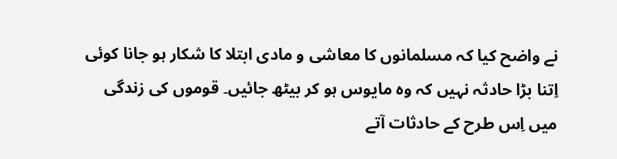نے واضح کیا کہ مسلمانوں کا معاشی و مادی ابتلا کا شکار ہو جانا کوئی اِتنا بڑا حادثہ نہیں کہ وہ مایوس ہو کر بیٹھ جائیں۔ قوموں کی زندگی میں اِس طرح کے حادثات آتے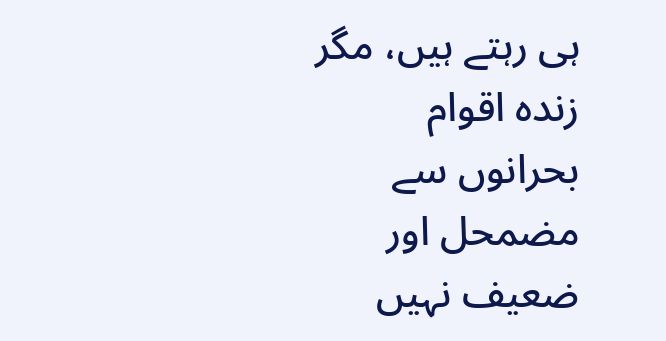ہی رہتے ہیں، مگر زندہ اقوام بحرانوں سے مضمحل اور ضعیف نہیں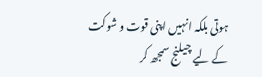ہوتی بلکہ انہیں اپنی قوت و شوکت کے لیے چیلنج سمجھ کر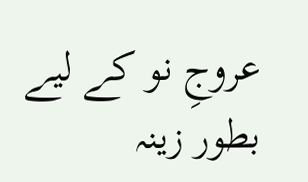عروجِ نو کے لیے بطور زینہ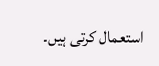استعمال کرتی ہیں۔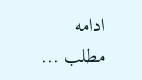ادامه مطلب ...